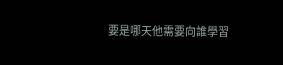要是哪天他需要向誰學習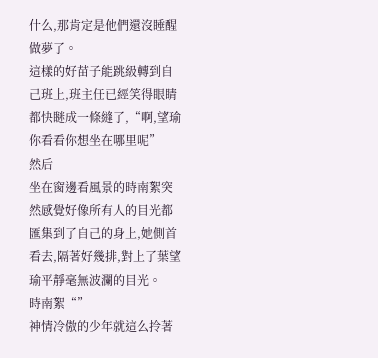什么,那肯定是他們還沒睡醒做夢了。
這樣的好苗子能跳級轉到自己班上,班主任已經笑得眼睛都快瞇成一條縫了,“啊,望瑜你看看你想坐在哪里呢”
然后
坐在窗邊看風景的時南絮突然感覺好像所有人的目光都匯集到了自己的身上,她側首看去,隔著好幾排,對上了葉望瑜平靜毫無波瀾的目光。
時南絮“”
神情冷傲的少年就這么拎著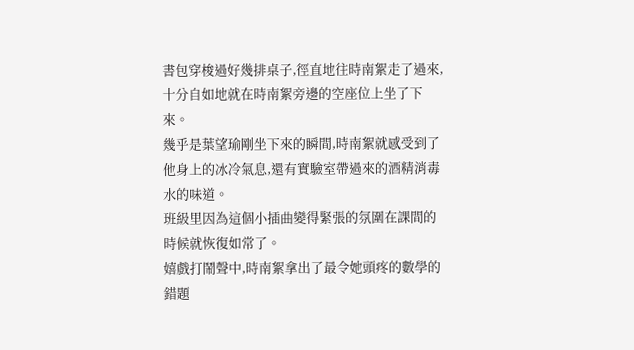書包穿梭過好幾排桌子,徑直地往時南絮走了過來,十分自如地就在時南絮旁邊的空座位上坐了下來。
幾乎是葉望瑜剛坐下來的瞬間,時南絮就感受到了他身上的冰冷氣息,還有實驗室帶過來的酒精消毒水的味道。
班級里因為這個小插曲變得緊張的氛圍在課間的時候就恢復如常了。
嬉戲打鬧聲中,時南絮拿出了最令她頭疼的數學的錯題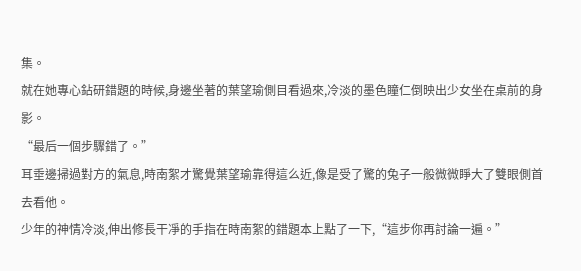集。
就在她專心鉆研錯題的時候,身邊坐著的葉望瑜側目看過來,冷淡的墨色瞳仁倒映出少女坐在桌前的身影。
“最后一個步驟錯了。”
耳垂邊掃過對方的氣息,時南絮才驚覺葉望瑜靠得這么近,像是受了驚的兔子一般微微睜大了雙眼側首去看他。
少年的神情冷淡,伸出修長干凈的手指在時南絮的錯題本上點了一下,“這步你再討論一遍。”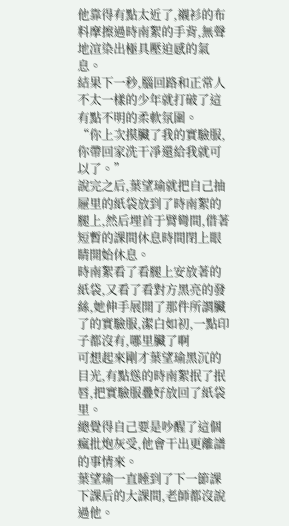他靠得有點太近了,襯衫的布料摩擦過時南絮的手背,無聲地渲染出極具壓迫感的氣息。
結果下一秒,腦回路和正常人不太一樣的少年就打破了這有點不明的柔軟氛圍。
“你上次摸臟了我的實驗服,你帶回家洗干凈還給我就可以了。”
說完之后,葉望瑜就把自己抽屜里的紙袋放到了時南絮的腿上,然后埋首于臂彎間,借著短暫的課間休息時間閉上眼睛開始休息。
時南絮看了看腿上安放著的紙袋,又看了看對方黑亮的發絲,她伸手展開了那件所謂臟了的實驗服,潔白如初,一點印子都沒有,哪里臟了啊
可想起來剛才葉望瑜黑沉的目光,有點慫的時南絮抿了抿唇,把實驗服疊好放回了紙袋里。
總覺得自己要是吵醒了這個瘋批炮灰受,他會干出更離譜的事情來。
葉望瑜一直睡到了下一節課下課后的大課間,老師都沒說過他。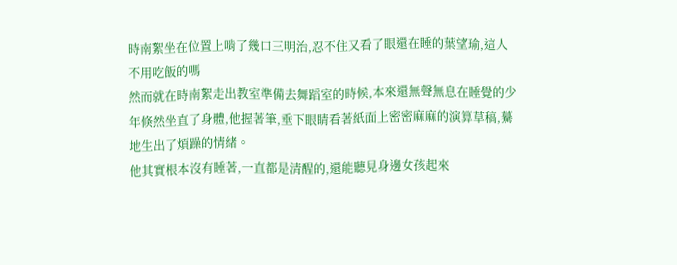時南絮坐在位置上啃了幾口三明治,忍不住又看了眼還在睡的葉望瑜,這人不用吃飯的嗎
然而就在時南絮走出教室準備去舞蹈室的時候,本來還無聲無息在睡覺的少年倏然坐直了身體,他握著筆,垂下眼睛看著紙面上密密麻麻的演算草稿,驀地生出了煩躁的情緒。
他其實根本沒有睡著,一直都是清醒的,還能聽見身邊女孩起來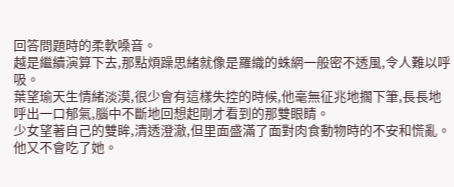回答問題時的柔軟嗓音。
越是繼續演算下去,那點煩躁思緒就像是羅織的蛛網一般密不透風,令人難以呼吸。
葉望瑜天生情緒淡漠,很少會有這樣失控的時候,他毫無征兆地擱下筆,長長地呼出一口郁氣,腦中不斷地回想起剛才看到的那雙眼睛。
少女望著自己的雙眸,清透澄澈,但里面盛滿了面對肉食動物時的不安和慌亂。
他又不會吃了她。